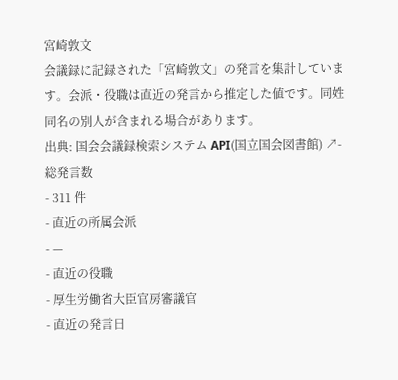宮崎敦文
会議録に記録された「宮崎敦文」の発言を集計しています。会派・役職は直近の発言から推定した値です。同姓同名の別人が含まれる場合があります。
出典: 国会会議録検索システム API(国立国会図書館) ↗- 総発言数
- 311 件
- 直近の所属会派
- —
- 直近の役職
- 厚生労働省大臣官房審議官
- 直近の発言日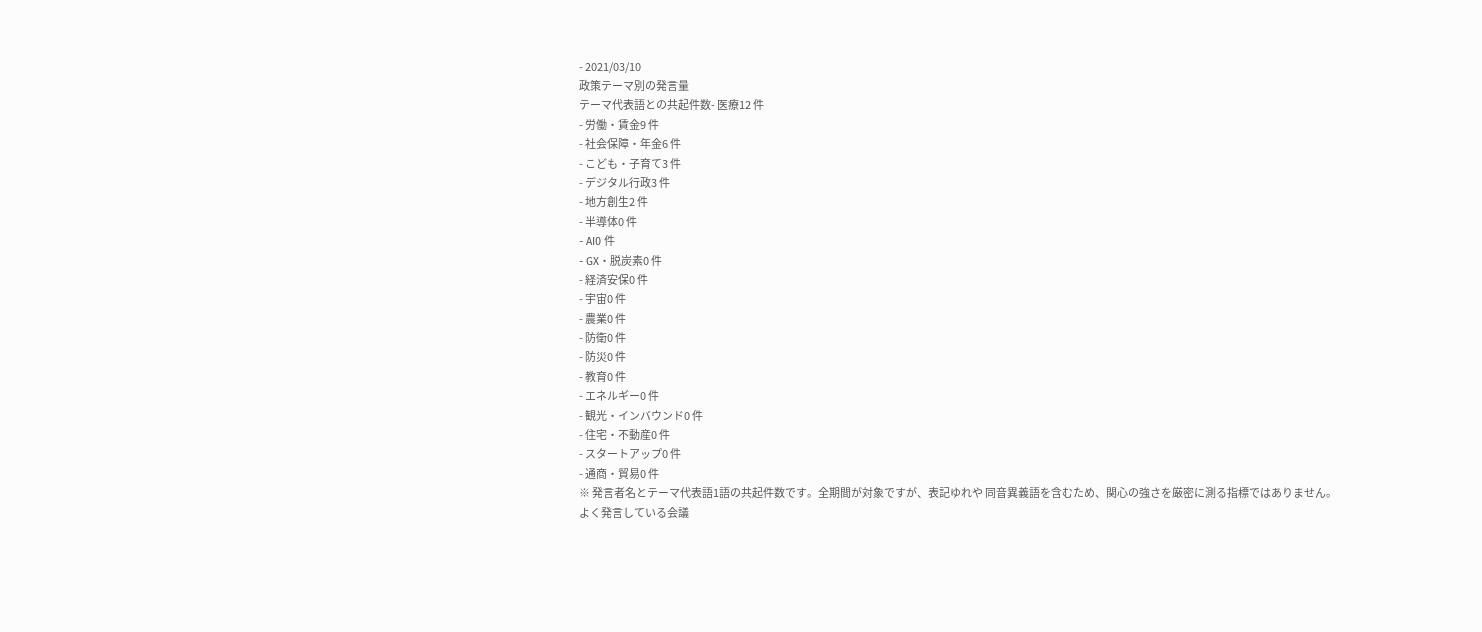- 2021/03/10
政策テーマ別の発言量
テーマ代表語との共起件数- 医療12 件
- 労働・賃金9 件
- 社会保障・年金6 件
- こども・子育て3 件
- デジタル行政3 件
- 地方創生2 件
- 半導体0 件
- AI0 件
- GX・脱炭素0 件
- 経済安保0 件
- 宇宙0 件
- 農業0 件
- 防衛0 件
- 防災0 件
- 教育0 件
- エネルギー0 件
- 観光・インバウンド0 件
- 住宅・不動産0 件
- スタートアップ0 件
- 通商・貿易0 件
※ 発言者名とテーマ代表語1語の共起件数です。全期間が対象ですが、表記ゆれや 同音異義語を含むため、関心の強さを厳密に測る指標ではありません。
よく発言している会議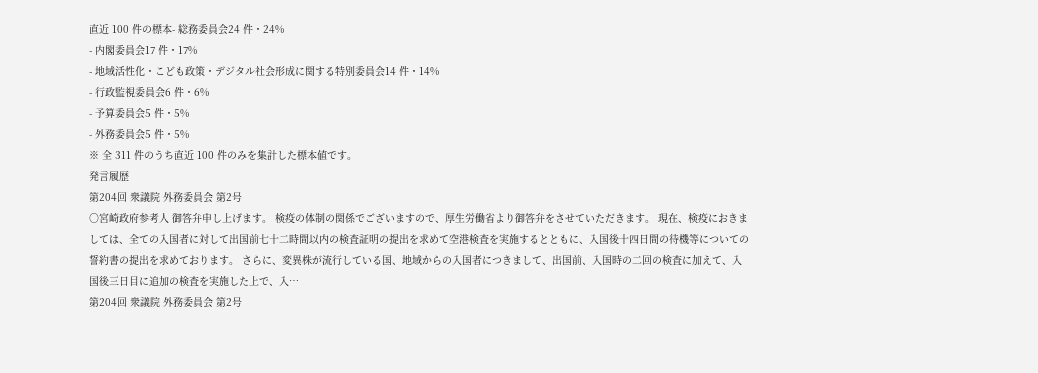直近 100 件の標本- 総務委員会24 件・24%
- 内閣委員会17 件・17%
- 地域活性化・こども政策・デジタル社会形成に関する特別委員会14 件・14%
- 行政監視委員会6 件・6%
- 予算委員会5 件・5%
- 外務委員会5 件・5%
※ 全 311 件のうち直近 100 件のみを集計した標本値です。
発言履歴
第204回 衆議院 外務委員会 第2号
○宮崎政府参考人 御答弁申し上げます。 検疫の体制の関係でございますので、厚生労働省より御答弁をさせていただきます。 現在、検疫におきましては、全ての入国者に対して出国前七十二時間以内の検査証明の提出を求めて空港検査を実施するとともに、入国後十四日間の待機等についての誓約書の提出を求めております。 さらに、変異株が流行している国、地域からの入国者につきまして、出国前、入国時の二回の検査に加えて、入国後三日目に追加の検査を実施した上で、入…
第204回 衆議院 外務委員会 第2号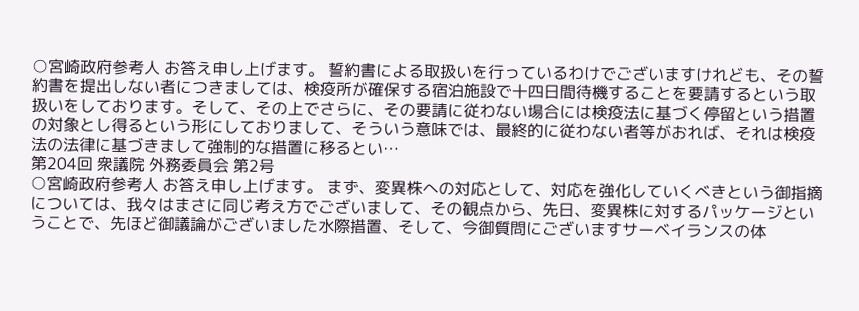○宮崎政府参考人 お答え申し上げます。 誓約書による取扱いを行っているわけでございますけれども、その誓約書を提出しない者につきましては、検疫所が確保する宿泊施設で十四日間待機することを要請するという取扱いをしております。そして、その上でさらに、その要請に従わない場合には検疫法に基づく停留という措置の対象とし得るという形にしておりまして、そういう意味では、最終的に従わない者等がおれば、それは検疫法の法律に基づきまして強制的な措置に移るとい…
第204回 衆議院 外務委員会 第2号
○宮崎政府参考人 お答え申し上げます。 まず、変異株への対応として、対応を強化していくべきという御指摘については、我々はまさに同じ考え方でございまして、その観点から、先日、変異株に対するパッケージということで、先ほど御議論がございました水際措置、そして、今御質問にございますサーベイランスの体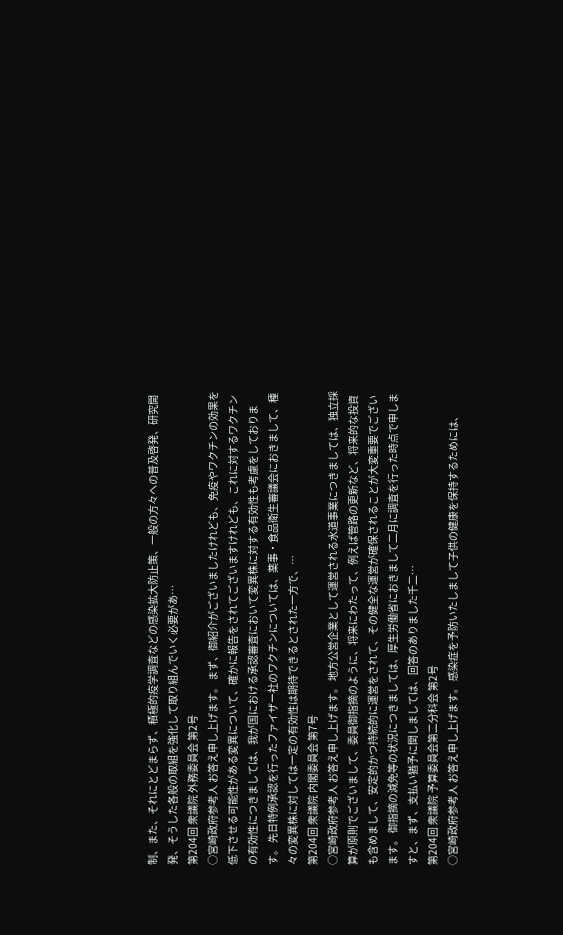制、また、それにとどまらず、積極的疫学調査などの感染拡大防止策、一般の方々への普及啓発、研究開発、そうした各般の取組を強化して取り組んでいく必要があ…
第204回 衆議院 外務委員会 第2号
○宮崎政府参考人 お答え申し上げます。 まず、御紹介がございましたけれども、免疫やワクチンの効果を低下させる可能性がある変異について、確かに報告をされてございますけれども、これに対するワクチンの有効性につきましては、我が国における承認審査において変異株に対する有効性も考慮をしております。 先日特例承認を行ったファイザー社のワクチンについては、薬事・食品衛生審議会におきまして、種々の変異株に対しては一定の有効性は期待できるとされた一方で、…
第204回 衆議院 内閣委員会 第7号
○宮崎政府参考人 お答え申し上げます。 地方公営企業として運営される水道事業につきましては、独立採算が原則でございまして、委員御指摘のように、将来にわたって、例えば管路の更新など、将来的な投資も含めまして、安定的かつ持続的に運営をされて、その健全な運営が確保されることが大変重要でございます。 御指摘の減免等の状況につきましては、厚生労働省におきまして二月に調査を行った時点で申しますと、まず、支払い猶予に関しましては、回答のありました千二…
第204回 衆議院 予算委員会第二分科会 第2号
○宮崎政府参考人 お答え申し上げます。 感染症を予防いたしまして子供の健康を保持するためには、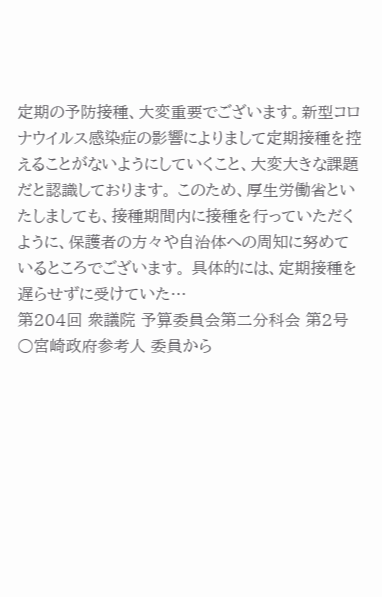定期の予防接種、大変重要でございます。新型コロナウイルス感染症の影響によりまして定期接種を控えることがないようにしていくこと、大変大きな課題だと認識しております。 このため、厚生労働省といたしましても、接種期間内に接種を行っていただくように、保護者の方々や自治体への周知に努めているところでございます。 具体的には、定期接種を遅らせずに受けていた…
第204回 衆議院 予算委員会第二分科会 第2号
○宮崎政府参考人 委員から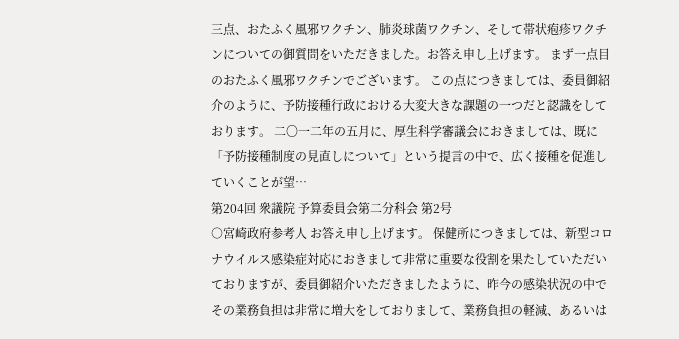三点、おたふく風邪ワクチン、肺炎球菌ワクチン、そして帯状疱疹ワクチンについての御質問をいただきました。お答え申し上げます。 まず一点目のおたふく風邪ワクチンでございます。 この点につきましては、委員御紹介のように、予防接種行政における大変大きな課題の一つだと認識をしております。 二〇一二年の五月に、厚生科学審議会におきましては、既に「予防接種制度の見直しについて」という提言の中で、広く接種を促進していくことが望…
第204回 衆議院 予算委員会第二分科会 第2号
○宮崎政府参考人 お答え申し上げます。 保健所につきましては、新型コロナウイルス感染症対応におきまして非常に重要な役割を果たしていただいておりますが、委員御紹介いただきましたように、昨今の感染状況の中でその業務負担は非常に増大をしておりまして、業務負担の軽減、あるいは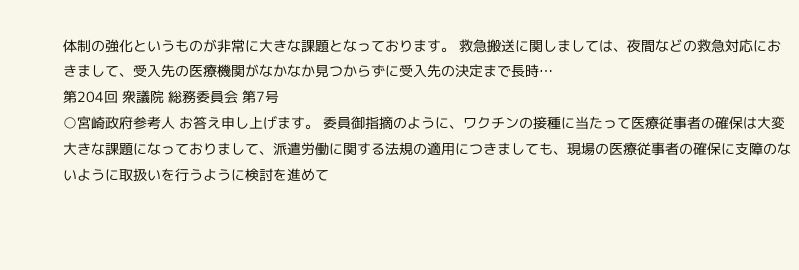体制の強化というものが非常に大きな課題となっております。 救急搬送に関しましては、夜間などの救急対応におきまして、受入先の医療機関がなかなか見つからずに受入先の決定まで長時…
第204回 衆議院 総務委員会 第7号
○宮崎政府参考人 お答え申し上げます。 委員御指摘のように、ワクチンの接種に当たって医療従事者の確保は大変大きな課題になっておりまして、派遣労働に関する法規の適用につきましても、現場の医療従事者の確保に支障のないように取扱いを行うように検討を進めて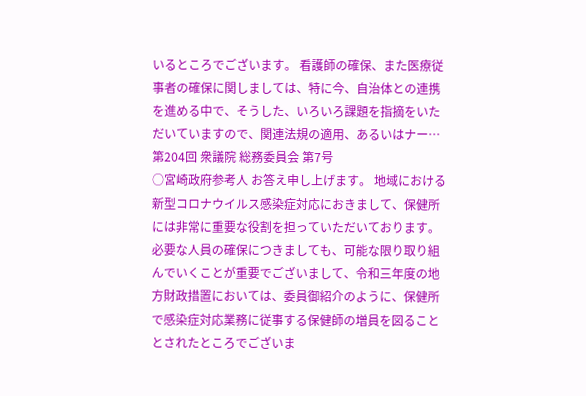いるところでございます。 看護師の確保、また医療従事者の確保に関しましては、特に今、自治体との連携を進める中で、そうした、いろいろ課題を指摘をいただいていますので、関連法規の適用、あるいはナー…
第204回 衆議院 総務委員会 第7号
○宮崎政府参考人 お答え申し上げます。 地域における新型コロナウイルス感染症対応におきまして、保健所には非常に重要な役割を担っていただいております。 必要な人員の確保につきましても、可能な限り取り組んでいくことが重要でございまして、令和三年度の地方財政措置においては、委員御紹介のように、保健所で感染症対応業務に従事する保健師の増員を図ることとされたところでございま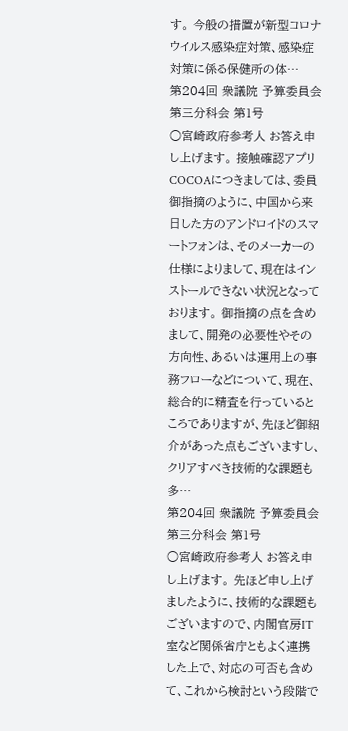す。 今般の措置が新型コロナウイルス感染症対策、感染症対策に係る保健所の体…
第204回 衆議院 予算委員会第三分科会 第1号
○宮崎政府参考人 お答え申し上げます。 接触確認アプリCOCOAにつきましては、委員御指摘のように、中国から来日した方のアンドロイドのスマートフォンは、そのメーカーの仕様によりまして、現在はインストールできない状況となっております。 御指摘の点を含めまして、開発の必要性やその方向性、あるいは運用上の事務フローなどについて、現在、総合的に精査を行っているところでありますが、先ほど御紹介があった点もございますし、クリアすべき技術的な課題も多…
第204回 衆議院 予算委員会第三分科会 第1号
○宮崎政府参考人 お答え申し上げます。 先ほど申し上げましたように、技術的な課題もございますので、内閣官房IT室など関係省庁ともよく連携した上で、対応の可否も含めて、これから検討という段階で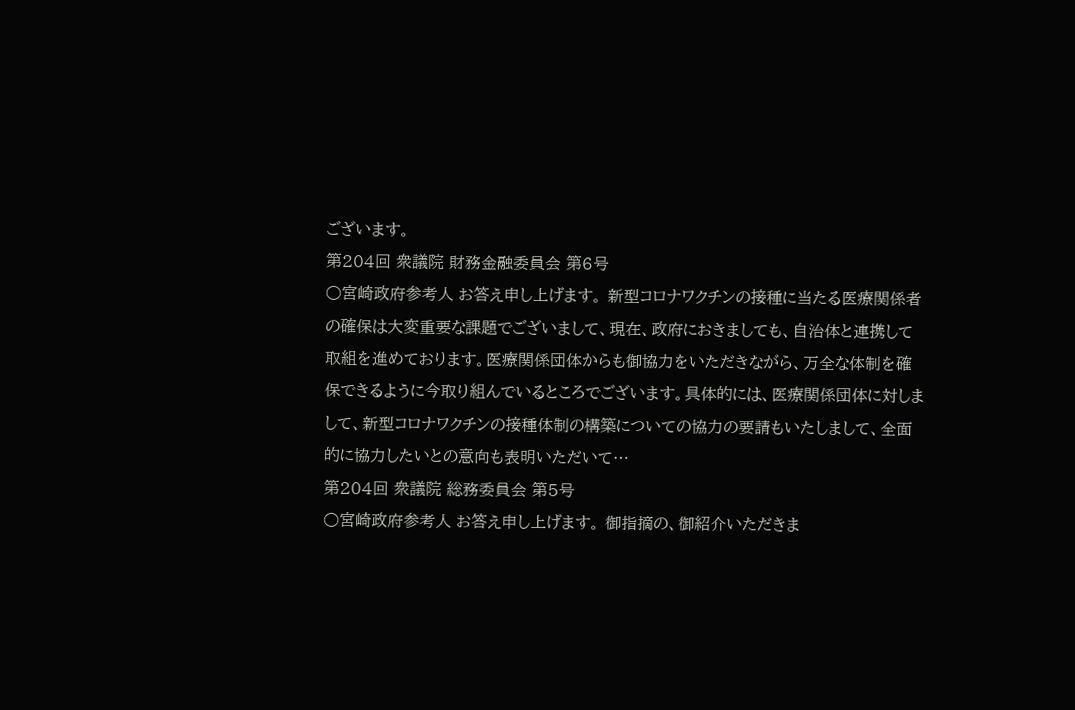ございます。
第204回 衆議院 財務金融委員会 第6号
○宮崎政府参考人 お答え申し上げます。 新型コロナワクチンの接種に当たる医療関係者の確保は大変重要な課題でございまして、現在、政府におきましても、自治体と連携して取組を進めております。医療関係団体からも御協力をいただきながら、万全な体制を確保できるように今取り組んでいるところでございます。具体的には、医療関係団体に対しまして、新型コロナワクチンの接種体制の構築についての協力の要請もいたしまして、全面的に協力したいとの意向も表明いただいて…
第204回 衆議院 総務委員会 第5号
○宮崎政府参考人 お答え申し上げます。 御指摘の、御紹介いただきま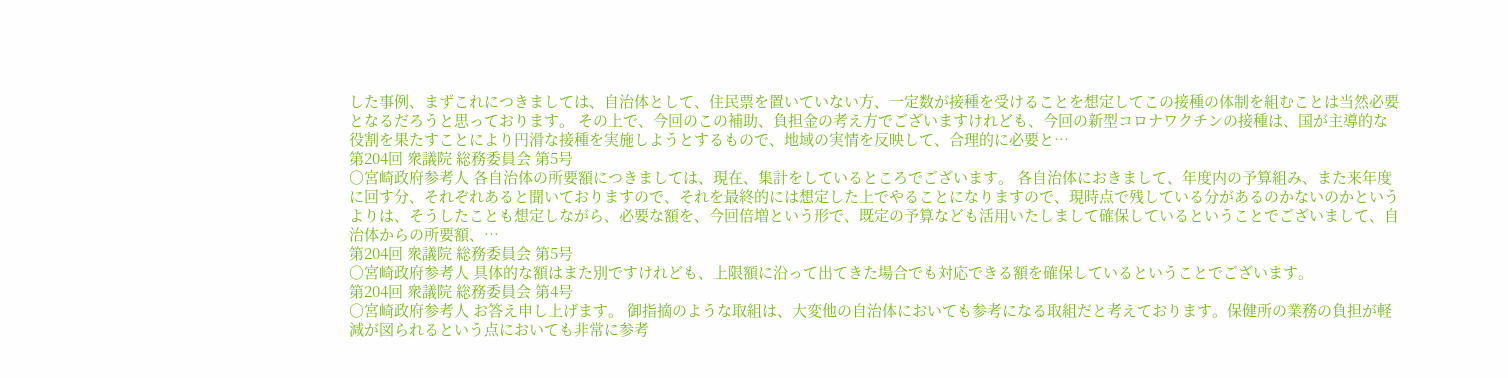した事例、まずこれにつきましては、自治体として、住民票を置いていない方、一定数が接種を受けることを想定してこの接種の体制を組むことは当然必要となるだろうと思っております。 その上で、今回のこの補助、負担金の考え方でございますけれども、今回の新型コロナワクチンの接種は、国が主導的な役割を果たすことにより円滑な接種を実施しようとするもので、地域の実情を反映して、合理的に必要と…
第204回 衆議院 総務委員会 第5号
○宮崎政府参考人 各自治体の所要額につきましては、現在、集計をしているところでございます。 各自治体におきまして、年度内の予算組み、また来年度に回す分、それぞれあると聞いておりますので、それを最終的には想定した上でやることになりますので、現時点で残している分があるのかないのかというよりは、そうしたことも想定しながら、必要な額を、今回倍増という形で、既定の予算なども活用いたしまして確保しているということでございまして、自治体からの所要額、…
第204回 衆議院 総務委員会 第5号
○宮崎政府参考人 具体的な額はまた別ですけれども、上限額に沿って出てきた場合でも対応できる額を確保しているということでございます。
第204回 衆議院 総務委員会 第4号
○宮崎政府参考人 お答え申し上げます。 御指摘のような取組は、大変他の自治体においても参考になる取組だと考えております。保健所の業務の負担が軽減が図られるという点においても非常に参考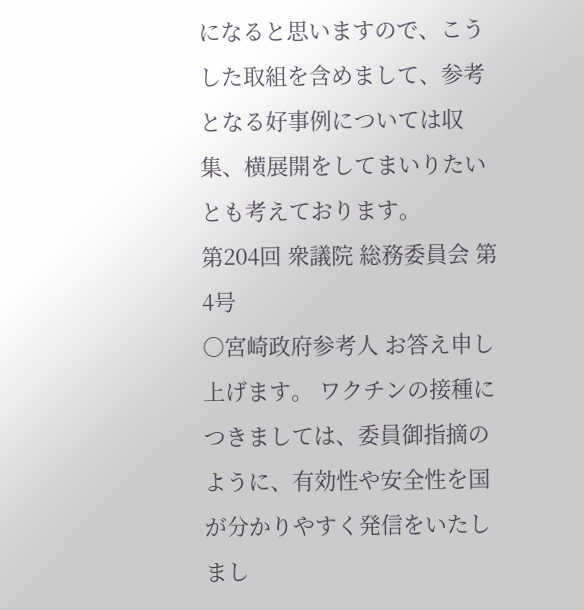になると思いますので、こうした取組を含めまして、参考となる好事例については収集、横展開をしてまいりたいとも考えております。
第204回 衆議院 総務委員会 第4号
○宮崎政府参考人 お答え申し上げます。 ワクチンの接種につきましては、委員御指摘のように、有効性や安全性を国が分かりやすく発信をいたしまし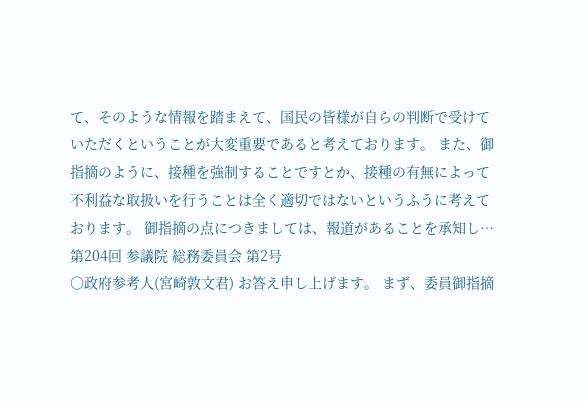て、そのような情報を踏まえて、国民の皆様が自らの判断で受けていただくということが大変重要であると考えております。 また、御指摘のように、接種を強制することですとか、接種の有無によって不利益な取扱いを行うことは全く適切ではないというふうに考えております。 御指摘の点につきましては、報道があることを承知し…
第204回 参議院 総務委員会 第2号
○政府参考人(宮崎敦文君) お答え申し上げます。 まず、委員御指摘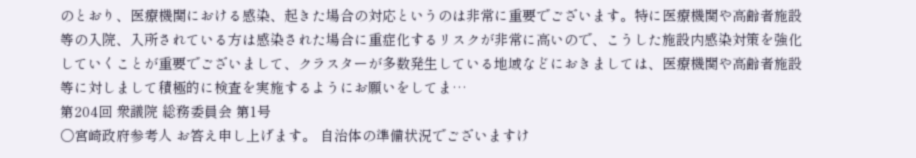のとおり、医療機関における感染、起きた場合の対応というのは非常に重要でございます。特に医療機関や高齢者施設等の入院、入所されている方は感染された場合に重症化するリスクが非常に高いので、こうした施設内感染対策を強化していくことが重要でございまして、クラスターが多数発生している地域などにおきましては、医療機関や高齢者施設等に対しまして積極的に検査を実施するようにお願いをしてま…
第204回 衆議院 総務委員会 第1号
○宮崎政府参考人 お答え申し上げます。 自治体の準備状況でございますけ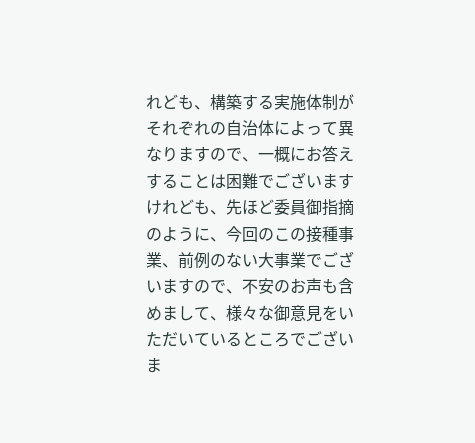れども、構築する実施体制がそれぞれの自治体によって異なりますので、一概にお答えすることは困難でございますけれども、先ほど委員御指摘のように、今回のこの接種事業、前例のない大事業でございますので、不安のお声も含めまして、様々な御意見をいただいているところでございま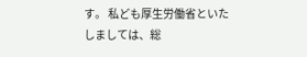す。 私ども厚生労働省といたしましては、総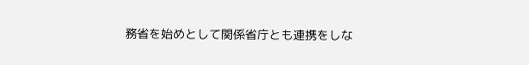務省を始めとして関係省庁とも連携をしな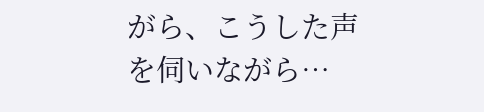がら、こうした声を伺いながら…